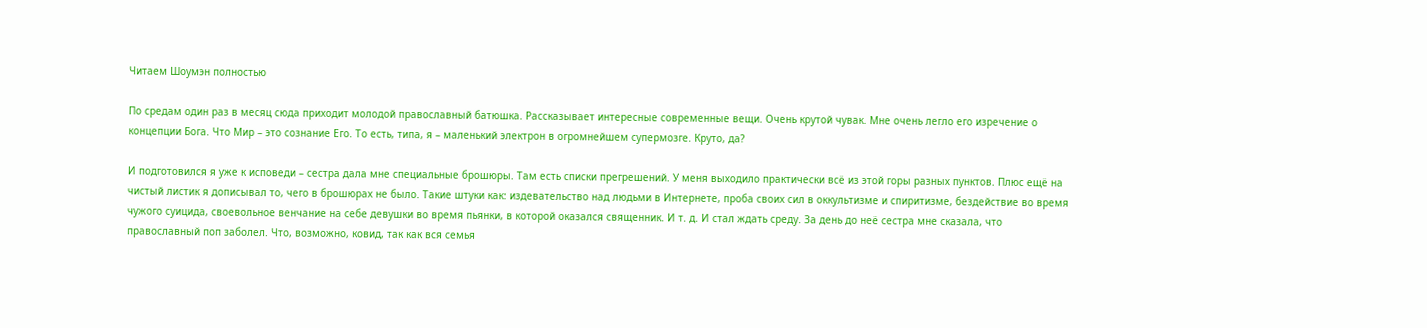Читаем Шоумэн полностью

По средам один раз в месяц сюда приходит молодой православный батюшка. Рассказывает интересные современные вещи. Очень крутой чувак. Мне очень легло его изречение о концепции Бога. Что Мир – это сознание Его. То есть, типа, я – маленький электрон в огромнейшем супермозге. Круто, да?

И подготовился я уже к исповеди – сестра дала мне специальные брошюры. Там есть списки прегрешений. У меня выходило практически всё из этой горы разных пунктов. Плюс ещё на чистый листик я дописывал то, чего в брошюрах не было. Такие штуки как: издевательство над людьми в Интернете, проба своих сил в оккультизме и спиритизме, бездействие во время чужого суицида, своевольное венчание на себе девушки во время пьянки, в которой оказался священник. И т. д. И стал ждать среду. За день до неё сестра мне сказала, что православный поп заболел. Что, возможно, ковид, так как вся семья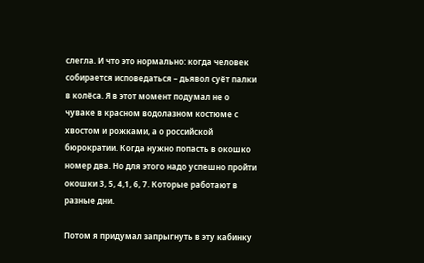слегла. И что это нормально: когда человек собирается исповедаться – дьявол суёт палки в колёса. Я в этот момент подумал не о чуваке в красном водолазном костюме с хвостом и рожками, а о российской бюрократии. Когда нужно попасть в окошко номер два. Но для этого надо успешно пройти окошки 3, 5, 4,1, 6, 7. Которые работают в разные дни.

Потом я придумал запрыгнуть в эту кабинку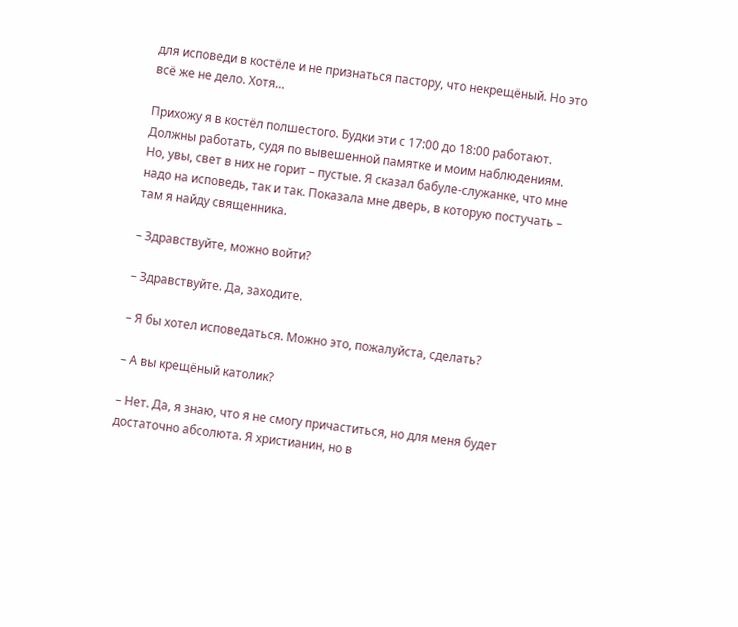для исповеди в костёле и не признаться пастору, что некрещёный. Но это всё же не дело. Хотя…

Прихожу я в костёл полшестого. Будки эти с 17:00 до 18:00 работают. Должны работать, судя по вывешенной памятке и моим наблюдениям. Но, увы, свет в них не горит – пустые. Я сказал бабуле-служанке, что мне надо на исповедь, так и так. Показала мне дверь, в которую постучать – там я найду священника.

– Здравствуйте, можно войти?

– Здравствуйте. Да, заходите.

– Я бы хотел исповедаться. Можно это, пожалуйста, сделать?

– А вы крещёный католик?

– Нет. Да, я знаю, что я не смогу причаститься, но для меня будет достаточно абсолюта. Я христианин, но в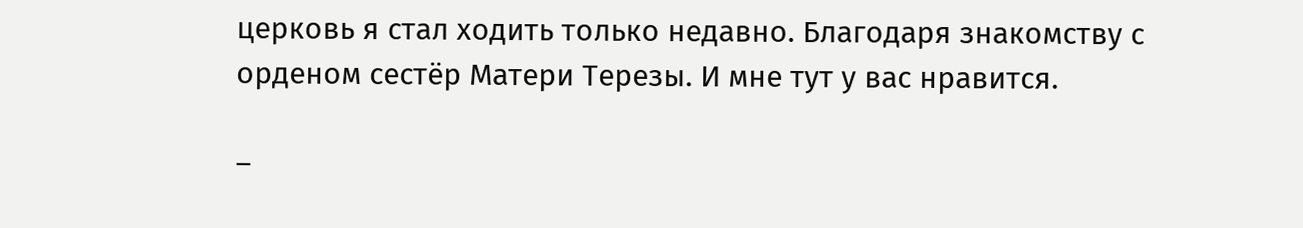церковь я стал ходить только недавно. Благодаря знакомству с орденом сестёр Матери Терезы. И мне тут у вас нравится.

–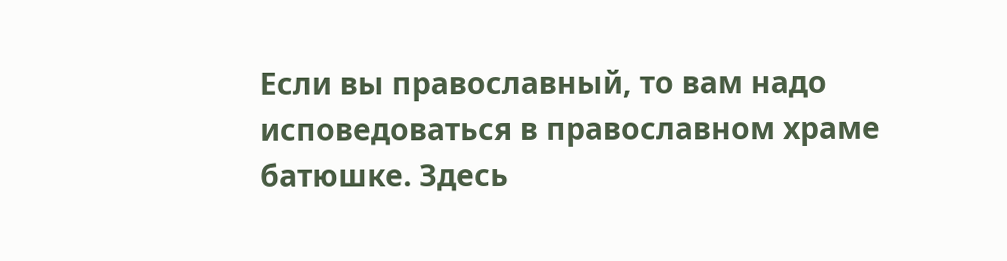Если вы православный, то вам надо исповедоваться в православном храме батюшке. Здесь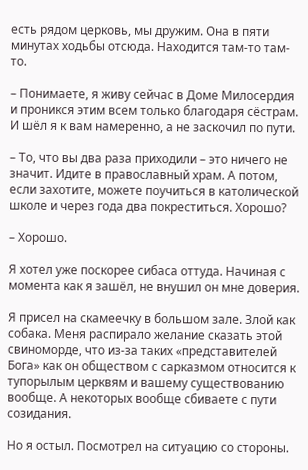есть рядом церковь, мы дружим. Она в пяти минутах ходьбы отсюда. Находится там-то там-то.

– Понимаете, я живу сейчас в Доме Милосердия и проникся этим всем только благодаря сёстрам. И шёл я к вам намеренно, а не заскочил по пути.

– То, что вы два раза приходили – это ничего не значит. Идите в православный храм. А потом, если захотите, можете поучиться в католической школе и через года два покреститься. Хорошо?

– Хорошо.

Я хотел уже поскорее сибаса оттуда. Начиная с момента как я зашёл, не внушил он мне доверия.

Я присел на скамеечку в большом зале. Злой как собака. Меня распирало желание сказать этой свиноморде, что из-за таких «представителей Бога» как он обществом с сарказмом относится к тупорылым церквям и вашему существованию вообще. А некоторых вообще сбиваете с пути созидания.

Но я остыл. Посмотрел на ситуацию со стороны.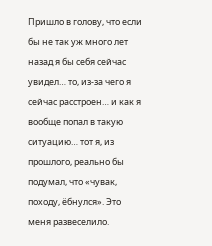Пришло в голову, что если бы не так уж много лет назад я бы себя сейчас увидел… то, из-за чего я сейчас расстроен… и как я вообще попал в такую ситуацию… тот я, из прошлого, реально бы подумал, что «чувак, походу, ёбнулся». Это меня развеселило.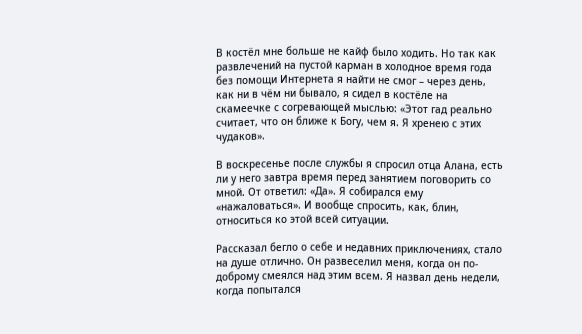В костёл мне больше не кайф было ходить. Но так как развлечений на пустой карман в холодное время года без помощи Интернета я найти не смог – через день, как ни в чём ни бывало, я сидел в костёле на скамеечке с согревающей мыслью: «Этот гад реально считает, что он ближе к Богу, чем я. Я хренею с этих чудаков».

В воскресенье после службы я спросил отца Алана, есть ли у него завтра время перед занятием поговорить со мной. От ответил: «Да». Я собирался ему «нажаловаться». И вообще спросить, как, блин, относиться ко этой всей ситуации.

Рассказал бегло о себе и недавних приключениях, стало на душе отлично. Он развеселил меня, когда он по-доброму смеялся над этим всем. Я назвал день недели, когда попытался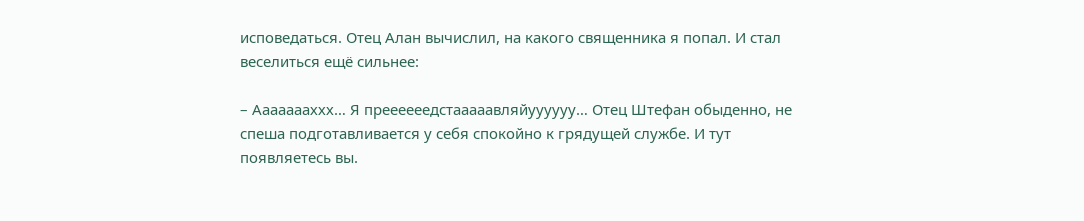исповедаться. Отец Алан вычислил, на какого священника я попал. И стал веселиться ещё сильнее:

– Аааааааххх… Я преееееедстааааавляйуууууу… Отец Штефан обыденно, не спеша подготавливается у себя спокойно к грядущей службе. И тут появляетесь вы.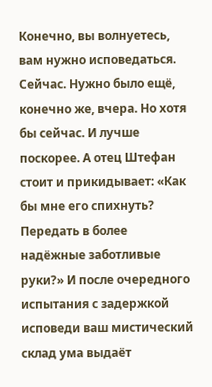Конечно, вы волнуетесь, вам нужно исповедаться. Сейчас. Нужно было ещё, конечно же, вчера. Но хотя бы сейчас. И лучше поскорее. А отец Штефан стоит и прикидывает: «Как бы мне его спихнуть? Передать в более надёжные заботливые руки?» И после очередного испытания с задержкой исповеди ваш мистический склад ума выдаёт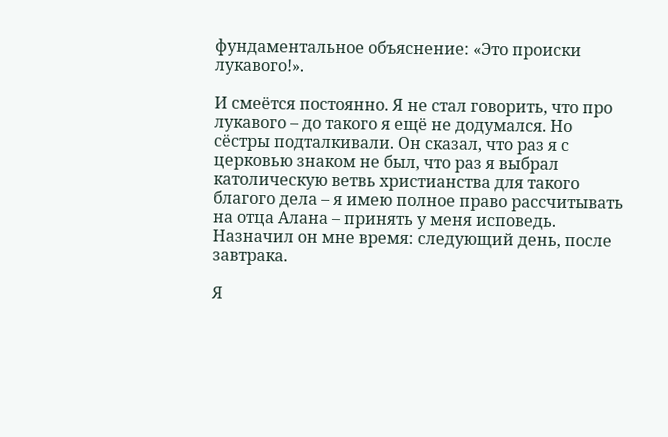фундаментальное объяснение: «Это происки лукавого!».

И смеётся постоянно. Я не стал говорить, что про лукавого – до такого я ещё не додумался. Но сёстры подталкивали. Он сказал, что раз я с церковью знаком не был, что раз я выбрал католическую ветвь христианства для такого благого дела – я имею полное право рассчитывать на отца Алана – принять у меня исповедь. Назначил он мне время: следующий день, после завтрака.

Я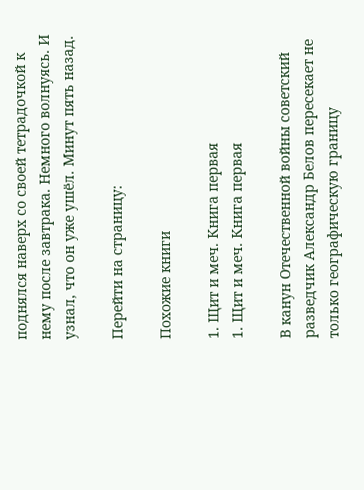поднялся наверх со своей тетрадочкой к нему после завтрака. Немного волнуясь. И узнал, что он уже ушёл. Минут пять назад.

Перейти на страницу:

Похожие книги

1. Щит и меч. Книга первая
1. Щит и меч. Книга первая

В канун Отечественной войны советский разведчик Александр Белов пересекает не только географическую границу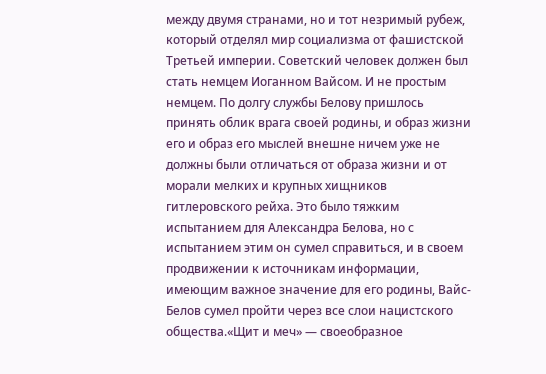между двумя странами, но и тот незримый рубеж, который отделял мир социализма от фашистской Третьей империи. Советский человек должен был стать немцем Иоганном Вайсом. И не простым немцем. По долгу службы Белову пришлось принять облик врага своей родины, и образ жизни его и образ его мыслей внешне ничем уже не должны были отличаться от образа жизни и от морали мелких и крупных хищников гитлеровского рейха. Это было тяжким испытанием для Александра Белова, но с испытанием этим он сумел справиться, и в своем продвижении к источникам информации, имеющим важное значение для его родины, Вайс-Белов сумел пройти через все слои нацистского общества.«Щит и меч» — своеобразное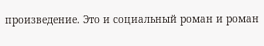произведение. Это и социальный роман и роман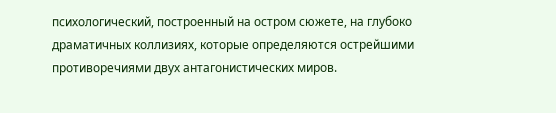психологический, построенный на остром сюжете, на глубоко драматичных коллизиях, которые определяются острейшими противоречиями двух антагонистических миров.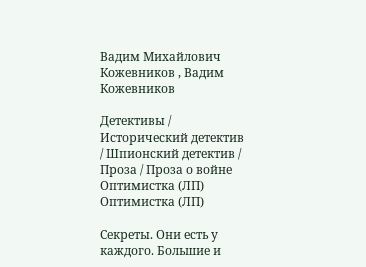Вадим Михайлович Кожевников , Вадим Кожевников

Детективы / Исторический детектив / Шпионский детектив / Проза / Проза о войне
Оптимистка (ЛП)
Оптимистка (ЛП)

Секреты. Они есть у каждого. Большие и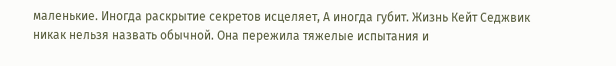маленькие. Иногда раскрытие секретов исцеляет, А иногда губит. Жизнь Кейт Седжвик никак нельзя назвать обычной. Она пережила тяжелые испытания и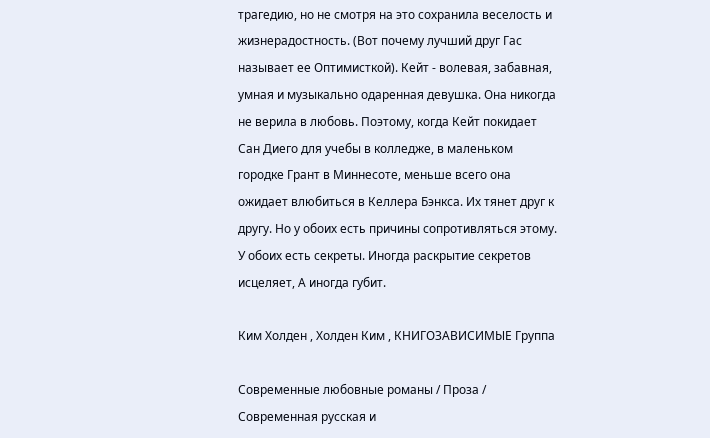трагедию, но не смотря на это сохранила веселость и жизнерадостность. (Вот почему лучший друг Гас называет ее Оптимисткой). Кейт - волевая, забавная, умная и музыкально одаренная девушка. Она никогда не верила в любовь. Поэтому, когда Кейт покидает Сан Диего для учебы в колледже, в маленьком городке Грант в Миннесоте, меньше всего она ожидает влюбиться в Келлера Бэнкса. Их тянет друг к другу. Но у обоих есть причины сопротивляться этому. У обоих есть секреты. Иногда раскрытие секретов исцеляет, А иногда губит.

Ким Холден , Холден Ким , КНИГОЗАВИСИМЫЕ Группа

Современные любовные романы / Проза / Современная русская и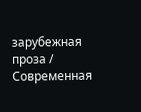зарубежная проза / Современная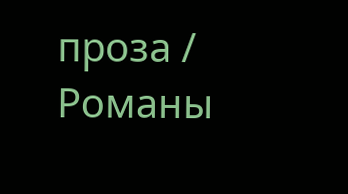проза / Романы